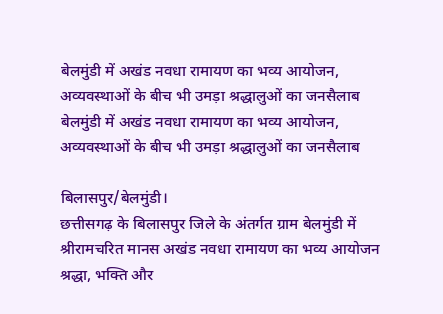बेलमुंडी में अखंड नवधा रामायण का भव्य आयोजन, अव्यवस्थाओं के बीच भी उमड़ा श्रद्धालुओं का जनसैलाब
बेलमुंडी में अखंड नवधा रामायण का भव्य आयोजन, अव्यवस्थाओं के बीच भी उमड़ा श्रद्धालुओं का जनसैलाब

बिलासपुर/बेलमुंडी।
छत्तीसगढ़ के बिलासपुर जिले के अंतर्गत ग्राम बेलमुंडी में श्रीरामचरित मानस अखंड नवधा रामायण का भव्य आयोजन श्रद्धा, भक्ति और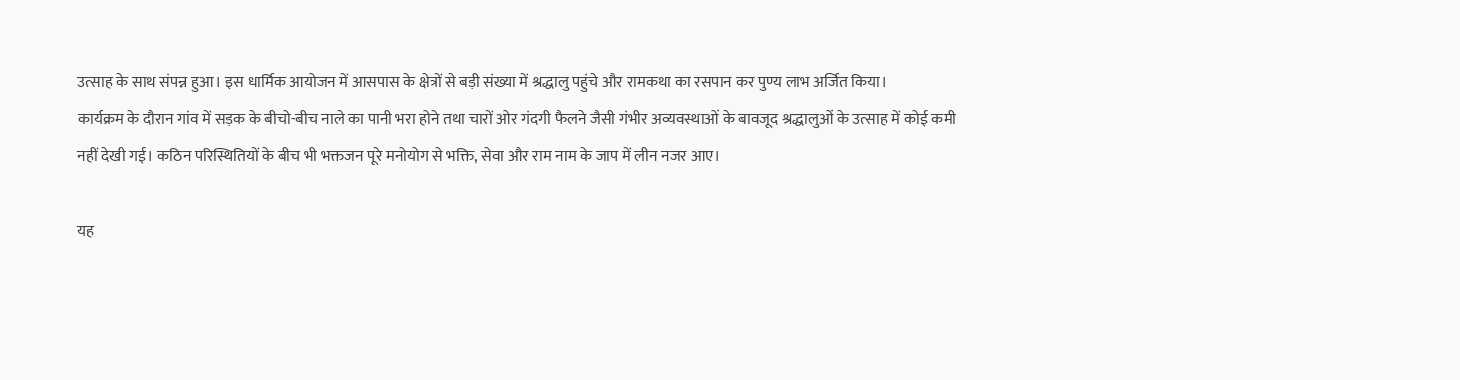उत्साह के साथ संपन्न हुआ। इस धार्मिक आयोजन में आसपास के क्षेत्रों से बड़ी संख्या में श्रद्धालु पहुंचे और रामकथा का रसपान कर पुण्य लाभ अर्जित किया।
कार्यक्रम के दौरान गांव में सड़क के बीचो-बीच नाले का पानी भरा होने तथा चारों ओर गंदगी फैलने जैसी गंभीर अव्यवस्थाओं के बावजूद श्रद्धालुओं के उत्साह में कोई कमी नहीं देखी गई। कठिन परिस्थितियों के बीच भी भक्तजन पूरे मनोयोग से भक्ति, सेवा और राम नाम के जाप में लीन नजर आए।

यह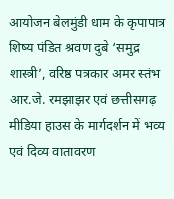आयोजन बेलमुंडी धाम के कृपापात्र शिष्य पंडित श्रवण दुबे ‘समुद्र शास्त्री’, वरिष्ठ पत्रकार अमर स्तंभ आर.जे. रमझाझर एवं छत्तीसगढ़ मीडिया हाउस के मार्गदर्शन में भव्य एवं दिव्य वातावरण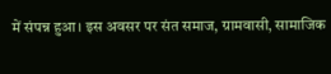में संपन्न हुआ। इस अवसर पर संत समाज, ग्रामवासी, सामाजिक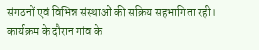संगठनों एवं विभिन्न संस्थाओं की सक्रिय सहभागिता रही।
कार्यक्रम के दौरान गांव के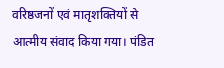वरिष्ठजनों एवं मातृशक्तियों से आत्मीय संवाद किया गया। पंडित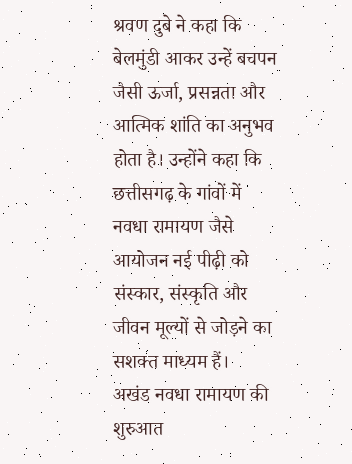श्रवण दुबे ने कहा कि बेलमुंडी आकर उन्हें बचपन जैसी ऊर्जा, प्रसन्नता और आत्मिक शांति का अनुभव होता है। उन्होंने कहा कि छत्तीसगढ़ के गांवों में नवधा रामायण जैसे आयोजन नई पीढ़ी को संस्कार, संस्कृति और जीवन मूल्यों से जोड़ने का सशक्त माध्यम हैं।
अखंड नवधा रामायण की शुरुआत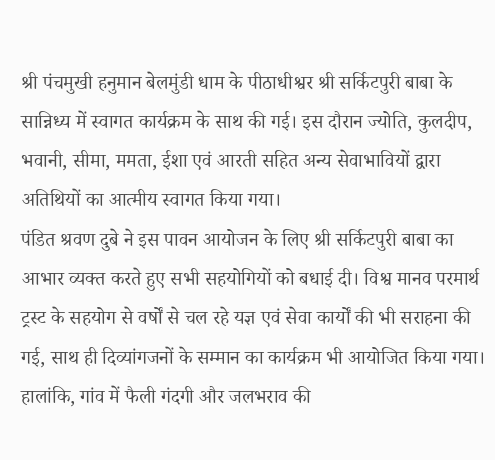श्री पंचमुखी हनुमान बेलमुंडी धाम के पीठाधीश्वर श्री सर्किटपुरी बाबा के सान्निध्य में स्वागत कार्यक्रम के साथ की गई। इस दौरान ज्योति, कुलदीप, भवानी, सीमा, ममता, ईशा एवं आरती सहित अन्य सेवाभावियों द्वारा अतिथियों का आत्मीय स्वागत किया गया।
पंडित श्रवण दुबे ने इस पावन आयोजन के लिए श्री सर्किटपुरी बाबा का आभार व्यक्त करते हुए सभी सहयोगियों को बधाई दी। विश्व मानव परमार्थ ट्रस्ट के सहयोग से वर्षों से चल रहे यज्ञ एवं सेवा कार्यों की भी सराहना की गई, साथ ही दिव्यांगजनों के सम्मान का कार्यक्रम भी आयोजित किया गया।
हालांकि, गांव में फैली गंदगी और जलभराव की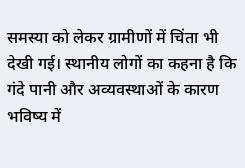समस्या को लेकर ग्रामीणों में चिंता भी देखी गई। स्थानीय लोगों का कहना है कि गंदे पानी और अव्यवस्थाओं के कारण भविष्य में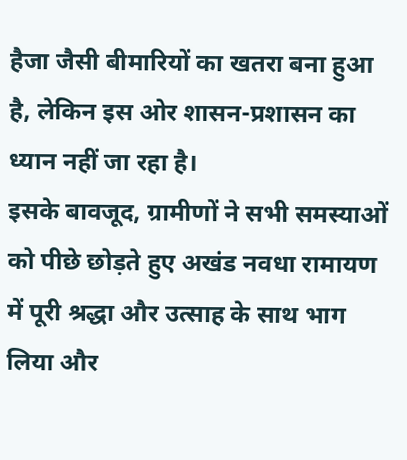हैजा जैसी बीमारियों का खतरा बना हुआ है, लेकिन इस ओर शासन-प्रशासन का ध्यान नहीं जा रहा है।
इसके बावजूद, ग्रामीणों ने सभी समस्याओं को पीछे छोड़ते हुए अखंड नवधा रामायण में पूरी श्रद्धा और उत्साह के साथ भाग लिया और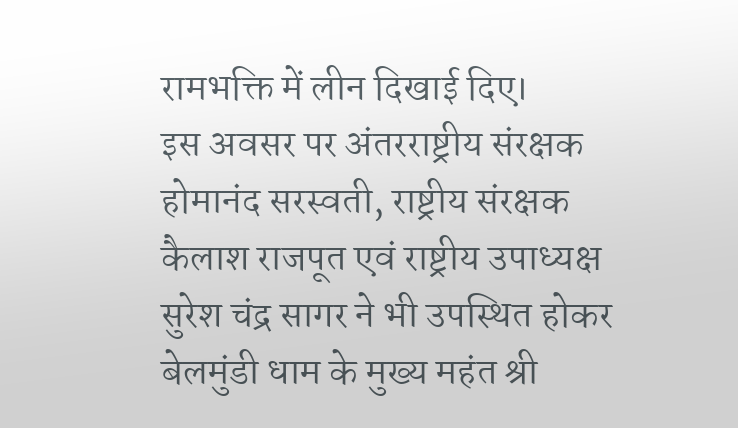रामभक्ति में लीन दिखाई दिए।
इस अवसर पर अंतरराष्ट्रीय संरक्षक होमानंद सरस्वती, राष्ट्रीय संरक्षक कैलाश राजपूत एवं राष्ट्रीय उपाध्यक्ष सुरेश चंद्र सागर ने भी उपस्थित होकर बेलमुंडी धाम के मुख्य महंत श्री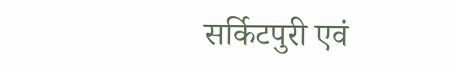सर्किटपुरी एवं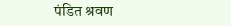पंडित श्रवण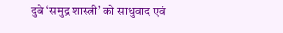दुबे ‘समुद्र शास्त्री’ को साधुवाद एवं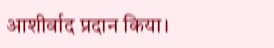आशीर्वाद प्रदान किया।